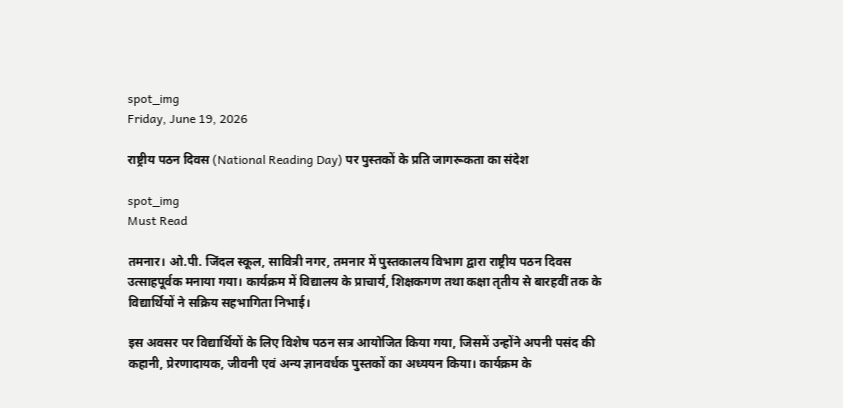spot_img
Friday, June 19, 2026

राष्ट्रीय पठन दिवस (National Reading Day) पर पुस्तकों के प्रति जागरूकता का संदेश

spot_img
Must Read

तमनार। ओ.पी. जिंदल स्कूल, सावित्री नगर, तमनार में पुस्तकालय विभाग द्वारा राष्ट्रीय पठन दिवस उत्साहपूर्वक मनाया गया। कार्यक्रम में विद्यालय के प्राचार्य, शिक्षकगण तथा कक्षा तृतीय से बारहवीं तक के विद्यार्थियों ने सक्रिय सहभागिता निभाई।

इस अवसर पर विद्यार्थियों के लिए विशेष पठन सत्र आयोजित किया गया, जिसमें उन्होंने अपनी पसंद की कहानी, प्रेरणादायक, जीवनी एवं अन्य ज्ञानवर्धक पुस्तकों का अध्ययन किया। कार्यक्रम के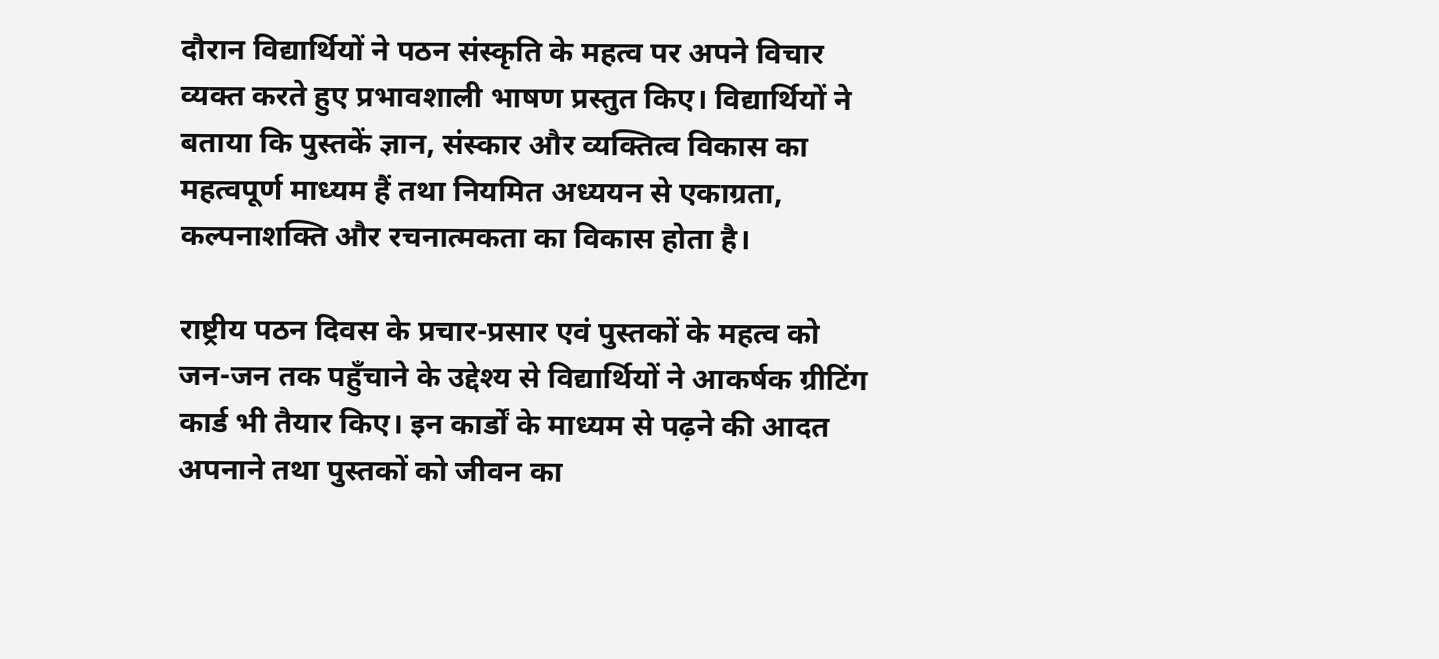दौरान विद्यार्थियों ने पठन संस्कृति के महत्व पर अपने विचार व्यक्त करते हुए प्रभावशाली भाषण प्रस्तुत किए। विद्यार्थियों ने बताया कि पुस्तकें ज्ञान, संस्कार और व्यक्तित्व विकास का महत्वपूर्ण माध्यम हैं तथा नियमित अध्ययन से एकाग्रता, कल्पनाशक्ति और रचनात्मकता का विकास होता है।

राष्ट्रीय पठन दिवस के प्रचार-प्रसार एवं पुस्तकों के महत्व को जन-जन तक पहुँचाने के उद्देश्य से विद्यार्थियों ने आकर्षक ग्रीटिंग कार्ड भी तैयार किए। इन कार्डों के माध्यम से पढ़ने की आदत अपनाने तथा पुस्तकों को जीवन का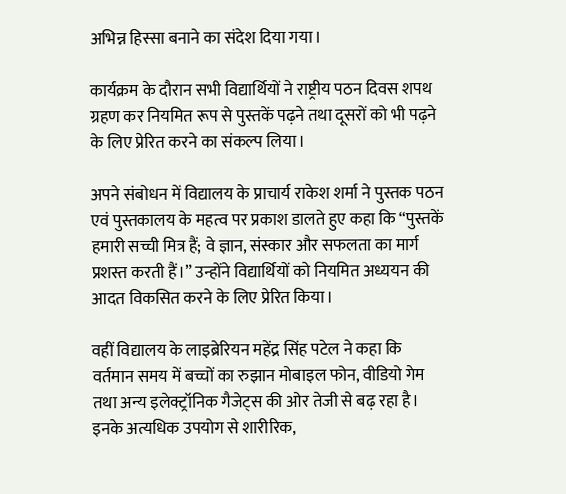अभिन्न हिस्सा बनाने का संदेश दिया गया।

कार्यक्रम के दौरान सभी विद्यार्थियों ने राष्ट्रीय पठन दिवस शपथ ग्रहण कर नियमित रूप से पुस्तकें पढ़ने तथा दूसरों को भी पढ़ने के लिए प्रेरित करने का संकल्प लिया।

अपने संबोधन में विद्यालय के प्राचार्य राकेश शर्मा ने पुस्तक पठन एवं पुस्तकालय के महत्व पर प्रकाश डालते हुए कहा कि “पुस्तकें हमारी सच्ची मित्र हैं; वे ज्ञान, संस्कार और सफलता का मार्ग प्रशस्त करती हैं।” उन्होंने विद्यार्थियों को नियमित अध्ययन की आदत विकसित करने के लिए प्रेरित किया।

वहीं विद्यालय के लाइब्रेरियन महेंद्र सिंह पटेल ने कहा कि वर्तमान समय में बच्चों का रुझान मोबाइल फोन, वीडियो गेम तथा अन्य इलेक्ट्रॉनिक गैजेट्स की ओर तेजी से बढ़ रहा है। इनके अत्यधिक उपयोग से शारीरिक,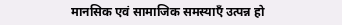मानसिक एवं सामाजिक समस्याएँ उत्पन्न हो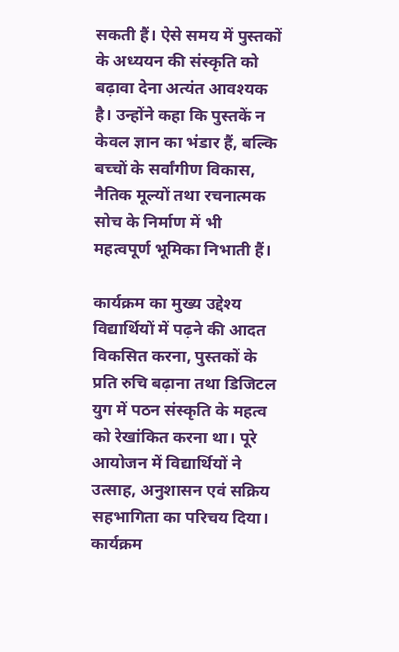सकती हैं। ऐसे समय में पुस्तकों के अध्ययन की संस्कृति को बढ़ावा देना अत्यंत आवश्यक है। उन्होंने कहा कि पुस्तकें न केवल ज्ञान का भंडार हैं, बल्कि बच्चों के सर्वांगीण विकास, नैतिक मूल्यों तथा रचनात्मक सोच के निर्माण में भी महत्वपूर्ण भूमिका निभाती हैं।

कार्यक्रम का मुख्य उद्देश्य विद्यार्थियों में पढ़ने की आदत विकसित करना, पुस्तकों के प्रति रुचि बढ़ाना तथा डिजिटल युग में पठन संस्कृति के महत्व को रेखांकित करना था। पूरे आयोजन में विद्यार्थियों ने उत्साह, अनुशासन एवं सक्रिय सहभागिता का परिचय दिया। कार्यक्रम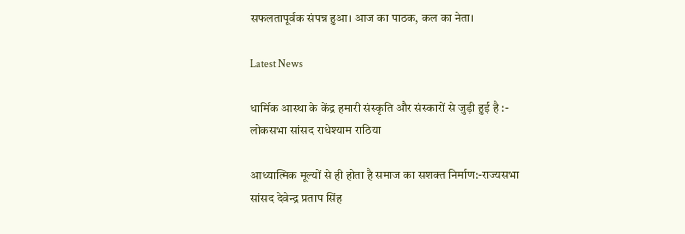सफलतापूर्वक संपन्न हुआ। आज का पाठक, कल का नेता।

Latest News

धार्मिक आस्था के केंद्र हमारी संस्कृति और संस्कारों से जुड़ी हुई है :- लोकसभा सांसद राधेश्याम राठिया

आध्यात्मिक मूल्यों से ही होता है समाज का सशक्त निर्माण:-राज्यसभा सांसद देवेन्द्र प्रताप सिंह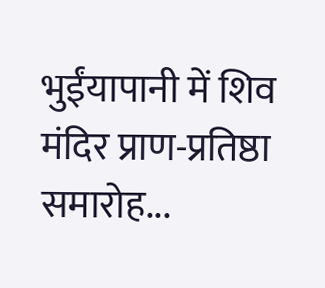भुईंयापानी में शिव मंदिर प्राण-प्रतिष्ठा समारोह...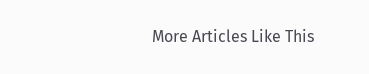More Articles Like This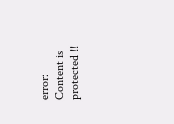error: Content is protected !!